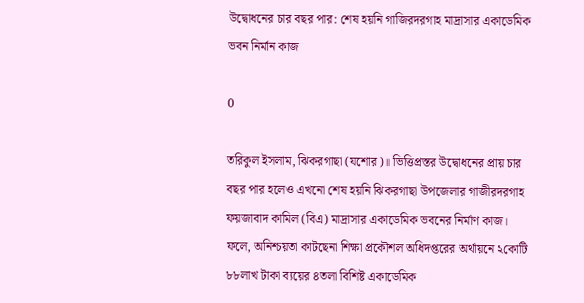উদ্বোধনের চার বছর পার: শেষ হয়নি গাজিরদরগাহ মাদ্রাসার একাডেমিক ভবন নির্মান কাজ

0

তরিকুল ইসলাম, ঝিকরগাছা (যশোর)॥ ভিত্তিপ্রস্তর উদ্বোধনের প্রায় চার বছর পার হলেও এখনো শেষ হয়নি ঝিকরগাছা উপজেলার গাজীরদরগাহ ফয়জাবাদ কামিল (বিএ) মাদ্রাসার একাডেমিক ভবনের নির্মাণ কাজ। ফলে, অনিশ্চয়তা কাটছেনা শিক্ষা প্রকৌশল অধিদপ্তরের অর্থায়নে ২কোটি ৮৮লাখ টাকা ব্যয়ের ৪তলা বিশিষ্ট একাডেমিক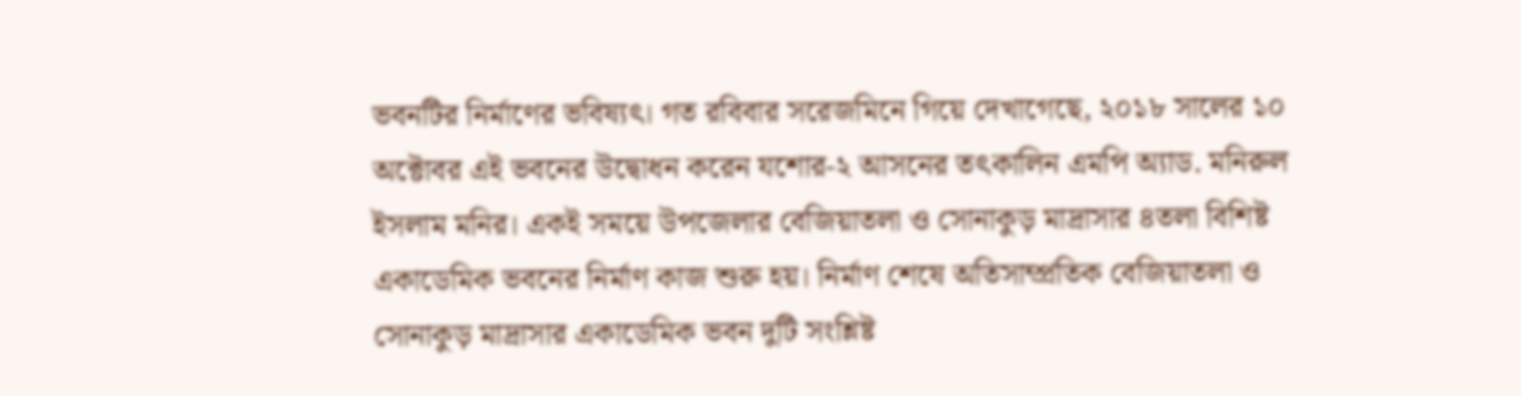ভবনটির নির্মাণের ভবিষ্যৎ। গত রবিবার সরেজমিনে গিয়ে দেখাগেছে, ২০১৮ সালের ১০ অক্টোবর এই ভবনের উদ্বোধন করেন যশোর-২ আসনের তৎকালিন এমপি অ্যাড. মনিরুল ইসলাম মনির। একই সময়ে উপজেলার বেজিয়াতলা ও সোনাকুড় মাদ্রাসার ৪তলা বিশিষ্ট একাডেমিক ভবনের নির্মাণ কাজ শুরু হয়। নির্মাণ শেষে অতিসাম্প্রতিক বেজিয়াতলা ও সোনাকুড় মাদ্রাসার একাডেমিক ভবন দুটি সংশ্লিষ্ট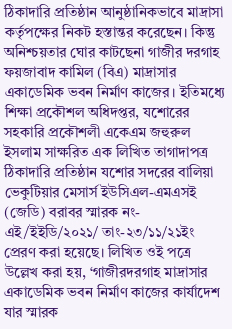ঠিকাদারি প্রতিষ্ঠান আনুষ্ঠানিকভাবে মাদ্রাসা কর্তৃপক্ষের নিকট হস্তান্তর করেছেন। কিন্তু অনিশ্চয়তার ঘোর কাটছেনা গাজীর দরগাহ ফয়জাবাদ কামিল (বিএ) মাদ্রাসার একাডেমিক ভবন নির্মাণ কাজের। ইতিমধ্যে শিক্ষা প্রকৌশল অধিদপ্তর, যশোরের সহকারি প্রকৌশলী একেএম জহুরুল ইসলাম সাক্ষরিত এক লিখিত তাগাদাপত্র ঠিকাদারি প্রতিষ্ঠান যশোর সদরের বালিয়া ভেকুটিয়ার মেসার্স ইউসিএল-এমএসই (জেডি) বরাবর স্মারক নং- এই/ইইডি/২০২১/ তাং-২৩/১১/২১ইং প্রেরণ করা হয়েছে। লিখিত ওই পত্রে উল্লেখ করা হয়, ‘গাজীরদরগাহ মাদ্রাসার একাডেমিক ভবন নির্মাণ কাজের কার্যাদেশ যার স্মারক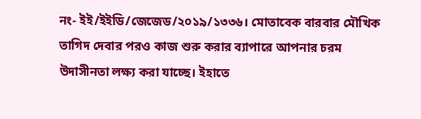নং- ইই/ইইডি/জেজেড/২০১৯/১৩৩৬। মোতাবেক বারবার মৌখিক তাগিদ দেবার পরও কাজ শুরু করার ব্যাপারে আপনার চরম উদাসীনতা লক্ষ্য করা যাচ্ছে। ইহাতে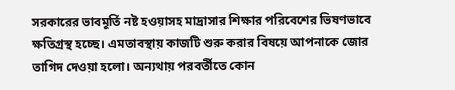সরকারের ভাবমূর্তি নষ্ট হওয়াসহ মাদ্রাসার শিক্ষার পরিবেশের ভিষণভাবে ক্ষতিগ্রস্থ হচ্ছে। এমতাবস্থায় কাজটি শুরু করার বিষয়ে আপনাকে জোর তাগিদ দেওয়া হলো। অন্যথায় পরবর্তীতে কোন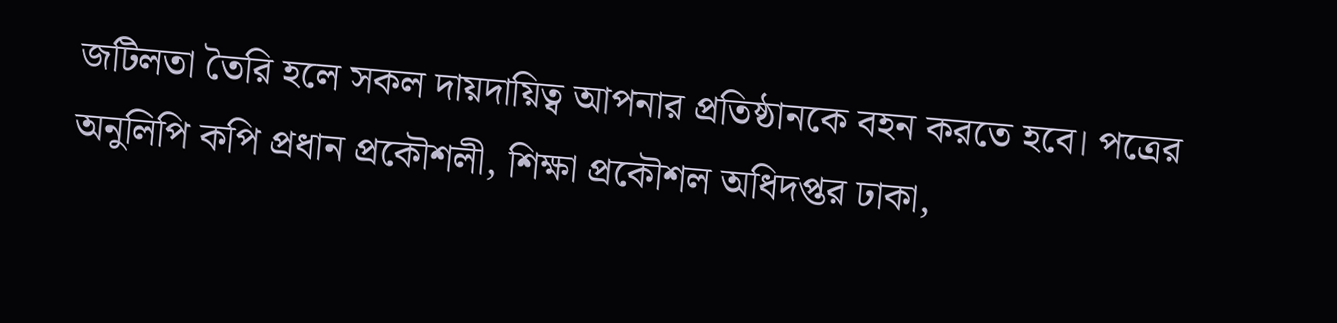জটিলতা তৈরি হলে সকল দায়দায়িত্ব আপনার প্রতিষ্ঠানকে বহন করতে হবে। পত্রের অনুলিপি কপি প্রধান প্রকৌশলী, শিক্ষা প্রকৌশল অধিদপ্তর ঢাকা,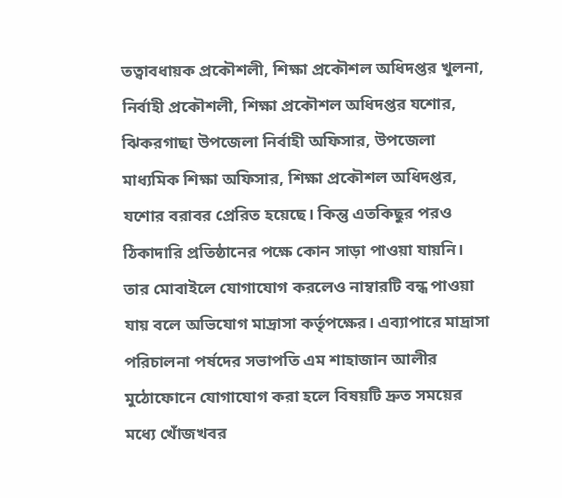তত্বাবধায়ক প্রকৌশলী, শিক্ষা প্রকৌশল অধিদপ্তর খুলনা, নির্বাহী প্রকৌশলী, শিক্ষা প্রকৌশল অধিদপ্তর যশোর, ঝিকরগাছা উপজেলা নির্বাহী অফিসার, উপজেলা মাধ্যমিক শিক্ষা অফিসার, শিক্ষা প্রকৌশল অধিদপ্তর, যশোর বরাবর প্রেরিত হয়েছে। কিন্তু এতকিছুর পরও ঠিকাদারি প্রতিষ্ঠানের পক্ষে কোন সাড়া পাওয়া যায়নি। তার মোবাইলে যোগাযোগ করলেও নাম্বারটি বন্ধ পাওয়া যায় বলে অভিযোগ মাদ্রাসা কর্তৃপক্ষের। এব্যাপারে মাদ্রাসা পরিচালনা পর্ষদের সভাপতি এম শাহাজান আলীর মুঠোফোনে যোগাযোগ করা হলে বিষয়টি দ্রুত সময়ের মধ্যে খোঁজখবর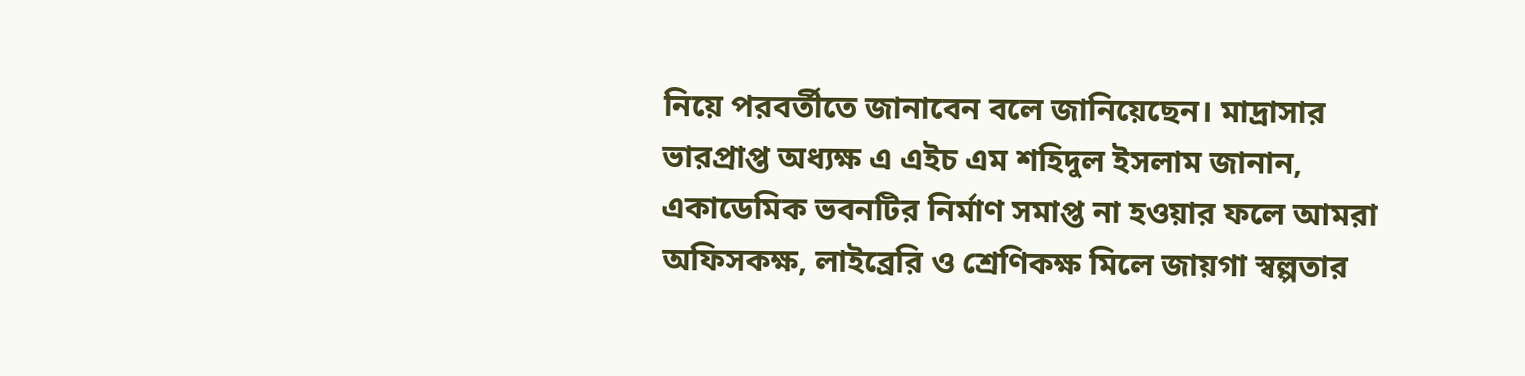নিয়ে পরবর্তীতে জানাবেন বলে জানিয়েছেন। মাদ্রাসার ভারপ্রাপ্ত অধ্যক্ষ এ এইচ এম শহিদুল ইসলাম জানান, একাডেমিক ভবনটির নির্মাণ সমাপ্ত না হওয়ার ফলে আমরা অফিসকক্ষ, লাইব্রেরি ও শ্রেণিকক্ষ মিলে জায়গা স্বল্পতার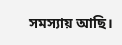সমস্যায় আছি।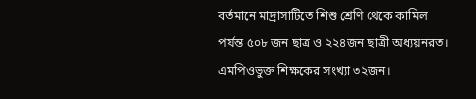বর্তমানে মাদ্রাসাটিতে শিশু শ্রেণি থেকে কামিল পর্যন্ত ৫০৮ জন ছাত্র ও ২২৪জন ছাত্রী অধ্যয়নরত। এমপিওভুক্ত শিক্ষকের সংখ্যা ৩২জন।